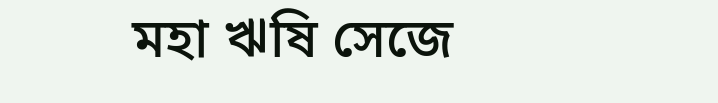মহা ঋষি সেজে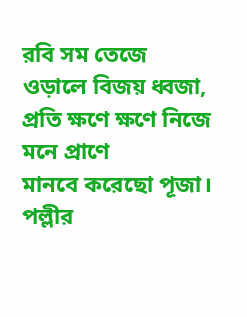রবি সম তেজে
ওড়ালে বিজয় ধ্বজা,
প্রতি ক্ষণে ক্ষণে নিজে মনে প্রাণে
মানবে করেছো পূজা।
পল্লীর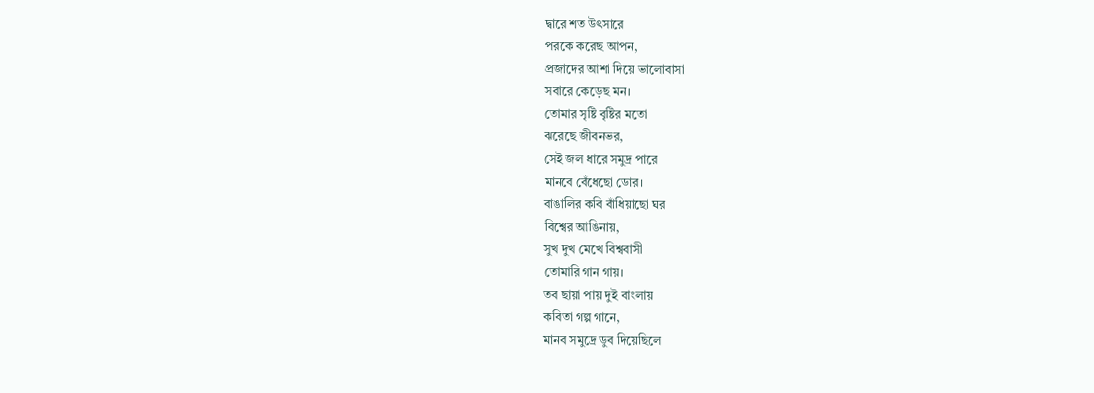দ্বারে শত উৎসারে
পরকে করেছ আপন,
প্রজাদের আশা দিয়ে ভালোবাসা
সবারে কেড়েছ মন।
তোমার সৃষ্টি বৃষ্টির মতো
ঝরেছে জীবনভর,
সেই জল ধারে সমুদ্র পারে
মানবে বেঁধেছো ডোর।
বাঙালির কবি বাঁধিয়াছো ঘর
বিশ্বের আঙিনায়,
সুখ দুখ মেখে বিশ্ববাসী
তোমারি গান গায়।
তব ছায়া পায় দুই বাংলায়
কবিতা গল্প গানে,
মানব সমুদ্রে ডুব দিয়েছিলে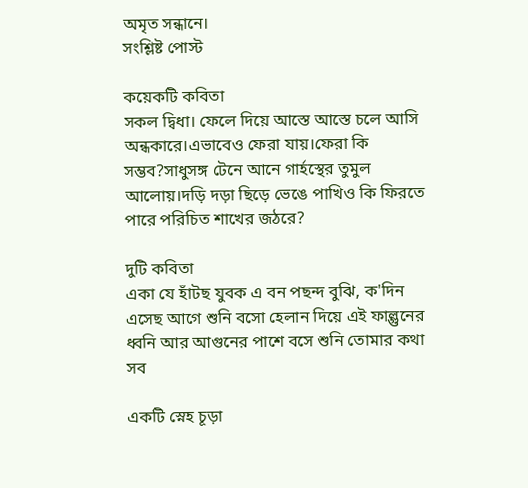অমৃত সন্ধানে।
সংশ্লিষ্ট পোস্ট

কয়েকটি কবিতা
সকল দ্বিধা। ফেলে দিয়ে আস্তে আস্তে চলে আসি অন্ধকারে।এভাবেও ফেরা যায়।ফেরা কি সম্ভব?সাধুসঙ্গ টেনে আনে গার্হস্থের তুমুল আলোয়।দড়ি দড়া ছিড়ে ভেঙে পাখিও কি ফিরতে পারে পরিচিত শাখের জঠরে?

দুটি কবিতা
একা যে হাঁটছ যুবক এ বন পছন্দ বুঝি, ক'দিন এসেছ আগে শুনি বসো হেলান দিয়ে এই ফাল্গুনের ধ্বনি আর আগুনের পাশে বসে শুনি তোমার কথা সব

একটি স্নেহ চূড়া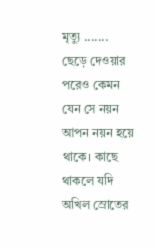মৃত্যু .......
ছেড়ে দেওয়ার পরেও কেমন যেন সে নয়ন আপন নয়ন হয়ে থাকে। কাছে থাকলে যদি অখিল স্রোতের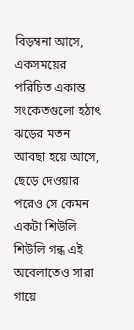বিড়ম্বনা আসে, একসময়ের পরিচিত একান্ত সংকেতগুলো হঠাৎ ঝড়ের মতন আবছা হয়ে আসে, ছেড়ে দেওয়ার পরেও সে কেমন একটা শিউলি শিউলি গন্ধ এই অবেলাতেও সারা গায়ে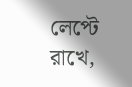লেপ্টে রাখে,